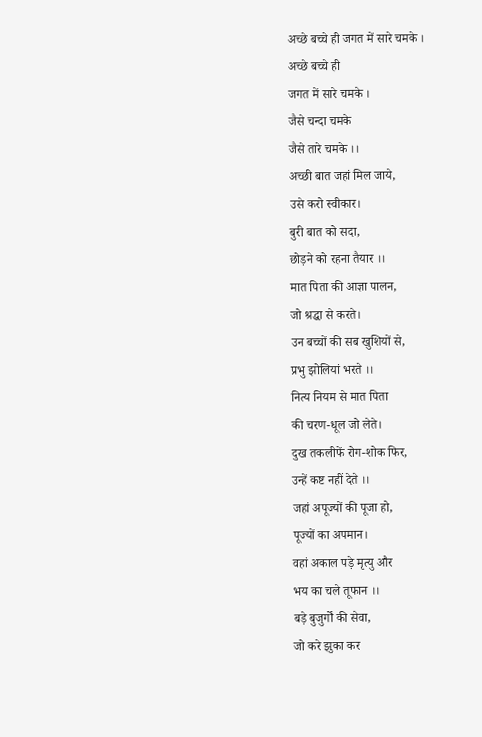अच्छे बच्चे ही जगत में सारे चमके ।
अच्छे बच्चे ही
जगत में सारे चमके ।
जैसे चन्दा चमके
जैसे तारे चमके ।।
अच्छी बात जहां मिल जाये,
उसे करो स्वीकार।
बुरी बात को सदा,
छोड़ने को रहना तैयार ।।
मात पिता की आज्ञा पालन,
जो श्रद्धा से करते।
उन बच्चों की सब खुशियों से,
प्रभु झोलियां भरते ।।
नित्य नियम से मात पिता
की चरण-धूल जो लेते।
दुख तकलीफें रोग-शोक फिर,
उन्हें कष्ट नहीं देते ।।
जहां अपूज्यों की पूजा हो,
पूज्यों का अपमान।
वहां अकाल पड़े मृत्यु और
भय का चले तूफान ।।
बड़े बुजुर्गों की सेवा,
जो करे झुका कर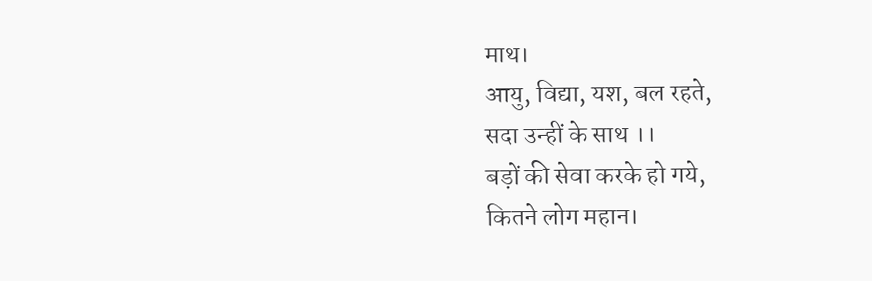माथ।
आयु, विद्या, यश, बल रहते,
सदा उन्हीं के साथ ।।
बड़ों की सेवा करके हो गये,
कितने लोग महान।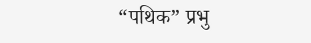“पथिक” प्रभु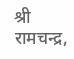श्री रामचन्द्र,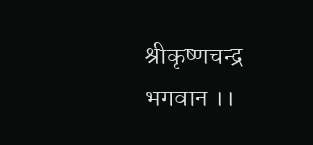श्रीकृष्णचन्द्र भगवान ।।